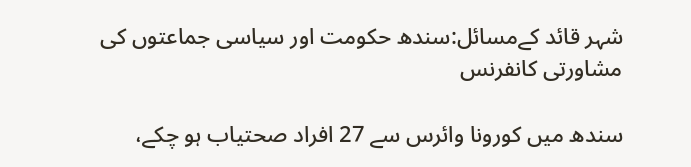شہر قائد کےمسائل:سندھ حکومت اور سیاسی جماعتوں کی مشاورتی کانفرنس

سندھ میں کورونا وائرس سے 27 افراد صحتیاب ہو چکے،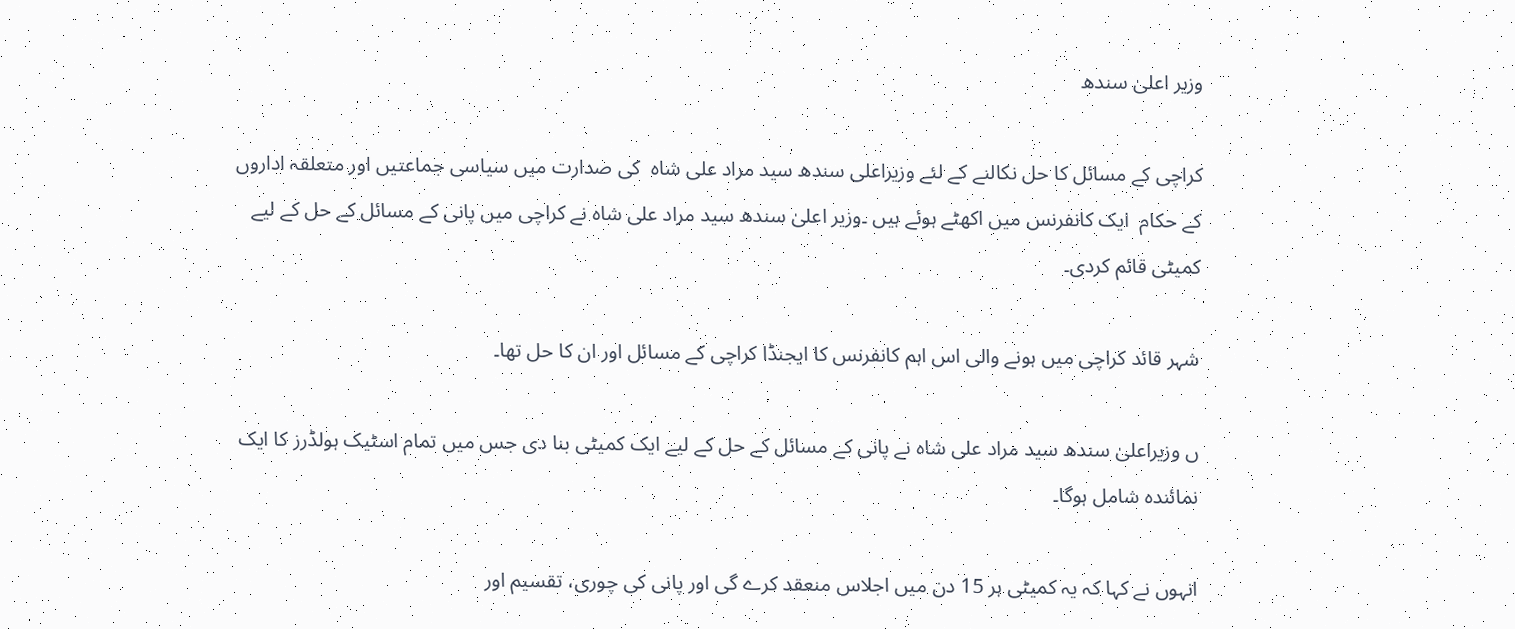وزیر اعلیٰ سندھ

کراچی کے مسائل کا حل نکالنے کے لئے وزیراعلی سندھ سید مراد علی شاہ  کی صدارت میں سیاسی جماعتیں اور متعلقہ اداروں کے حکام  ایک کانفرنس میں اکھٹے ہوئے ہیں ۔وزیر اعلیٰ سندھ سید مراد علی شاہ نے کراچی میں پانی کے مسائل کے حل کے لیے کمیٹی قائم کردی۔

شہر قائد کراچی میں ہونے والی اس اہم کانفرنس کا ایجنڈا کراچی کے مسائل اور ان کا حل تھا۔

ں وزیراعلیٰ سندھ سید مراد علی شاہ نے پانی کے مسائل کے حل کے لیے ایک کمیٹی بنا دی جس میں تمام اسٹیک ہولڈرز کا ایک نمائندہ شامل ہوگا۔

انہوں نے کہا کہ یہ کمیٹی ہر 15 دن میں اجلاس منعقد کرے گی اور پانی کی چوری، تقسیم اور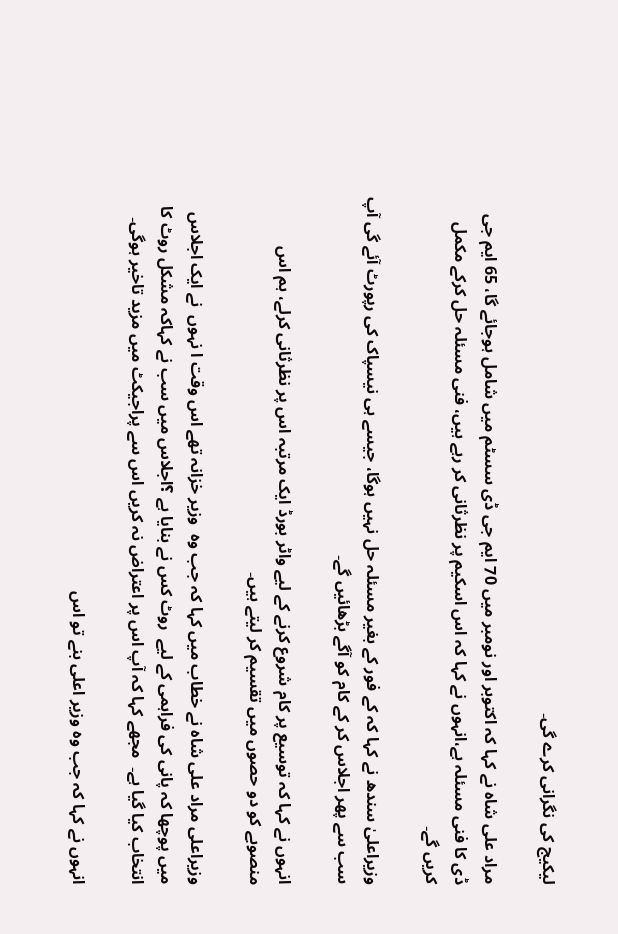لیکیج کی نگرانی کرے گی۔

مراد علی شاہ نے کہا کہ اکتوبر اور نومبر میں 70 ایم جی ڈی سسٹم میں شامل ہوجائے گا، 65 ایم جی ڈی کا فنی مسئلہ ہے،انہوں نے کہا کہ اس اسکیم پر نظرثانی کر رہے ہیں، فنی مسئلہ حل کرکے مکمل کریں گے۔

وزیراعلیٰ سندھ نے کہا کہ کے فور کے بغیر مسئلہ حل نہیں ہوگا، جیسے ہی نیسپاک کی رپورٹ آئے گی آپ سب سے پھر اجلاس کر کے کام کو آگے بڑھائیں گے۔

انہوں نے کہا کہ توسیع پر کام شروع کرنے کے لیے واٹر بورڈ ایک مرتبہ اس پر نظرثانی کرلے، ہم اس منصوبے کو دو حصوں میں تقسیم کر لیتے ہیں۔

وزیراعلی مراد علی شاہ نے خطاب میں کہا کہ جب وہ  وزیر خزانہ تھے اس وقت ا نہوں  نے ایک اجلاس میں پوچھا کہ پانی کی فراہمی کے لیے  روٹ کس نے بنایا ہے ؟اجلاس میں سب نے کہاکہ مشکل روٹ کا انتخاب کیا گیا ہے۔  مجھے کہا کہ آپ اس پر اعتراض نہ کریں اس سے پراجیکٹ میں مزید تاخیر ہوگی۔

انہوں نے کہا کہ جب وہ وزیر اعلی بنے تو اس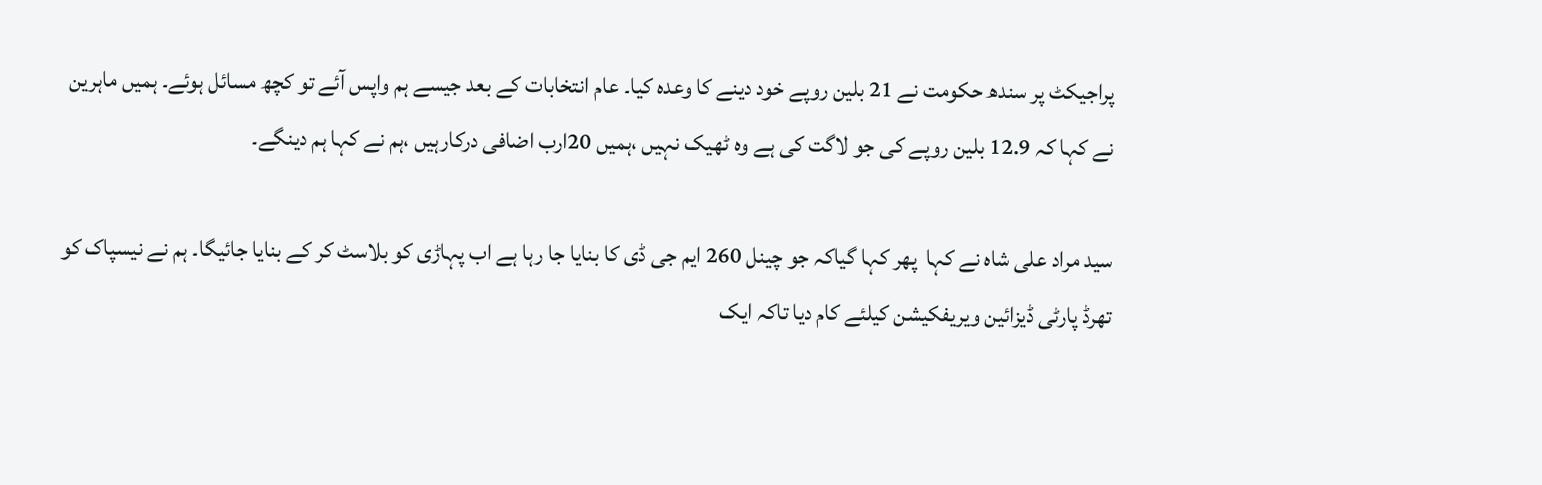پراجیکٹ پر سندھ حکومت نے 21 بلین روپے خود دینے کا وعدہ کیا۔ عام انتخابات کے بعد جیسے ہم واپس آئے تو کچھ مسائل ہوئے۔ ہمیں ماہرین نے کہا کہ 12.9 بلین روپے کی جو لاگت کی ہے وہ ٹھیک نہیں ،ہمیں 20ارب اضافی درکارہیں ،ہم نے کہا ہم دینگے۔

سید مراد علی شاہ نے کہا  پھر کہا گیاکہ جو چینل 260 ایم جی ڈی کا بنایا جا رہا ہے اب پہاڑی کو بلاسٹ کر کے بنایا جائیگا۔ ہم نے نیسپاک کو تھرڈ پارٹی ڈیزائین ویریفکیشن کیلئے کام دیا تاکہ ایک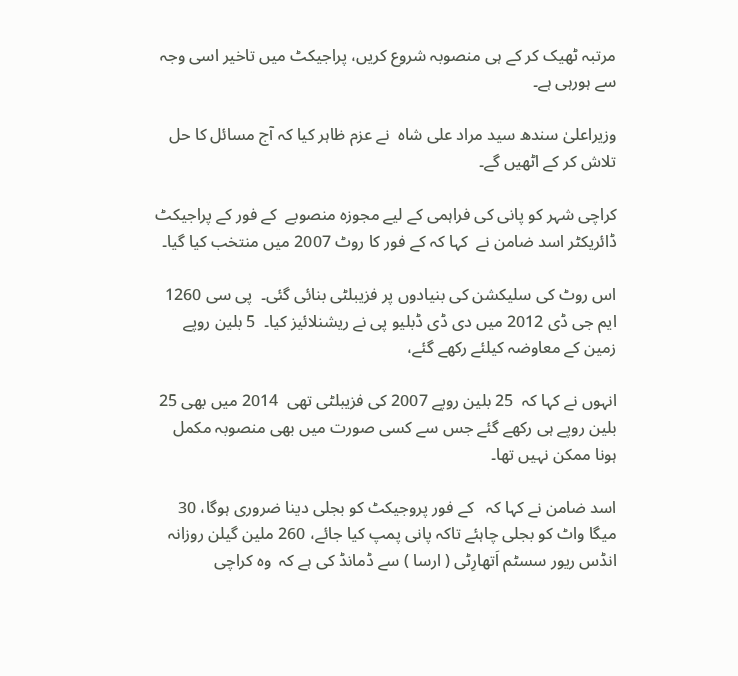مرتبہ ٹھیک کر کے ہی منصوبہ شروع کریں، پراجیکٹ میں تاخیر اسی وجہ سے ہورہی ہے۔

وزیراعلیٰ سندھ سید مراد علی شاہ  نے عزم ظاہر کیا کہ آج مسائل کا حل تلاش کر کے اٹھیں گے۔

کراچی شہر کو پانی کی فراہمی کے لیے مجوزہ منصوبے  کے فور کے پراجیکٹ ڈائریکٹر اسد ضامن نے  کہا کہ کے فور کا روٹ 2007 میں منتخب کیا گیا۔

اس روٹ کی سلیکشن کی بنیادوں پر فزیبلٹی بنائی گئی۔  پی سی 1260 ایم جی ڈی 2012 میں دی ڈی ڈبلیو پی نے ریشنلائیز کیا۔  5 بلین روپے زمین کے معاوضہ کیلئے رکھے گئے،

انہوں نے کہا کہ  25 بلین روپے 2007 کی فزیبلٹی تھی  2014 میں بھی 25 بلین روپے ہی رکھے گئے جس سے کسی صورت میں بھی منصوبہ مکمل ہونا ممکن نہیں تھا۔

اسد ضامن نے کہا کہ   کے فور پروجیکٹ کو بجلی دینا ضروری ہوگا، 30 میگا واٹ کو بجلی چاہئے تاکہ پانی پمپ کیا جائے، 260 ملین گیلن روزانہ انڈس ریور سسٹم اَتھارِٹی ( ارسا ) سے ڈمانڈ کی ہے کہ  وہ کراچی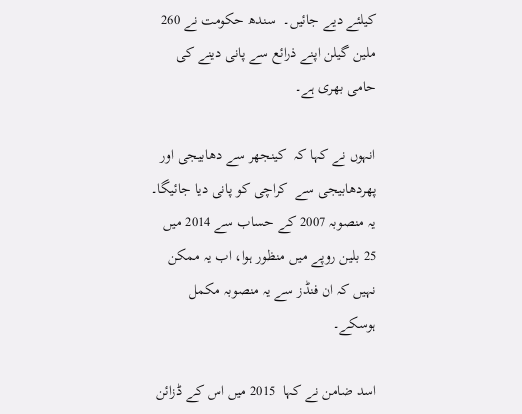کیلئے دیے جائیں۔  سندھ حکومت نے 260  ملین گیلن اپنے ذرائع سے پانی دینے کی حامی بھری ہے۔

انہوں نے کہا کہ  کینجھر سے دھابیجی اور پھردھابیجی سے  کراچی کو پانی دیا جائیگا۔ یہ منصوبہ 2007 کے حساب سے 2014 میں 25 بلین روپے میں منظور ہوا، اب یہ ممکن نہیں کہ ان فنڈز سے یہ منصوبہ مکمل ہوسکے۔

اسد ضامن نے کہا  2015 میں اس کے ڈزائن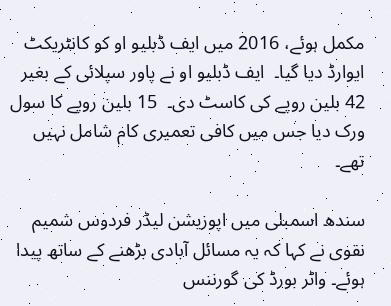مکمل ہوئے، 2016 میں ایف ڈبلیو او کو کانٹریکٹ ایوارڈ دیا گیا۔  ایف ڈبلیو او نے پاور سپلائی کے بغیر 42 بلین روپے کی کاسٹ دی۔  15 بلین روپے کا سول ورک دیا جس میں کافی تعمیری کام شامل نہیں تھے۔

سندھ اسمبلی میں اپوزیشن لیڈر فردوس شمیم نقوی نے کہا کہ یہ مسائل آبادی بڑھنے کے ساتھ پیدا ہوئے۔ واٹر بورڈ کی گورننس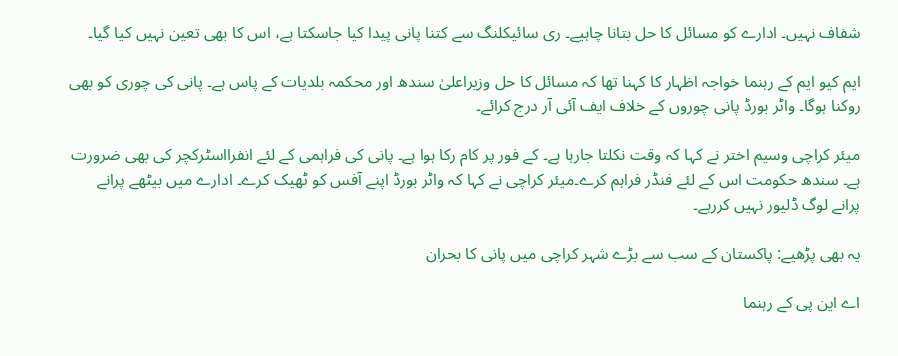شفاف نہیں۔ ادارے کو مسائل کا حل بتانا چاہیے۔ ری سائیکلنگ سے کتنا پانی پیدا کیا جاسکتا ہے، اس کا بھی تعین نہیں کیا گیا۔

ایم کیو ایم کے رہنما خواجہ اظہار کا کہنا تھا کہ مسائل کا حل وزیراعلیٰ سندھ اور محکمہ بلدیات کے پاس ہے۔ پانی کی چوری کو بھی روکنا ہوگا۔ واٹر بورڈ پانی چوروں کے خلاف ایف آئی آر درج کرائے۔

میئر کراچی وسیم اختر نے کہا کہ وقت نکلتا جارہا ہے۔ کے فور پر کام رکا ہوا ہے۔ پانی کی فراہمی کے لئے انفرااسٹرکچر کی بھی ضرورت ہے۔ سندھ حکومت اس کے لئے فنڈر فراہم کرے۔میئر کراچی نے کہا کہ واٹر بورڈ اپنے آفس کو ٹھیک کرے۔ ادارے میں بیٹھے پرانے پرانے لوگ ڈلیور نہیں کررہے۔

یہ بھی پڑھیے: پاکستان کے سب سے بڑے شہر کراچی میں پانی کا بحران

اے این پی کے رہنما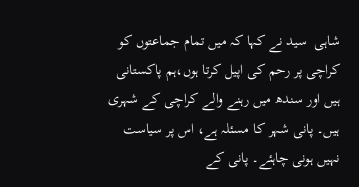شاہی  سید نے کہا کہ میں تمام جماعتوں کو کراچی پر رحم کی اپیل کرتا ہوں،ہم پاکستانی ہیں اور سندھ میں رہنے والے کراچی کے شہری ہیں۔ پانی شہر کا مسئلہ ہے، اس پر سیاست نہیں ہونی چاہئے۔ پانی کے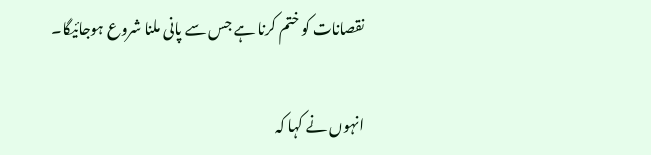نقصانات کو ختم کرنا ہے جس سے پانی ملنا شروع ہوجائیگا۔

انہوں نے کہا کہ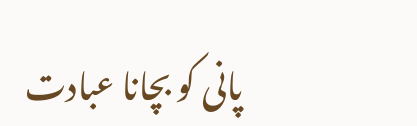پانی کو بچانا عبادت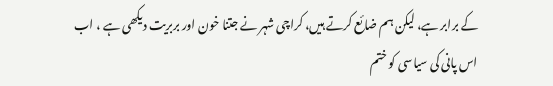کے برابر ہے، لیکن ہم ضائع کرتے ہیں، کراچی شہر نے جتنا خون اور بربریت دیکھی ہے ، اب اس پانی کی سیاسی کو ختم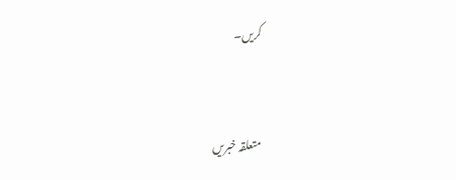کریں۔


متعلقہ خبریں